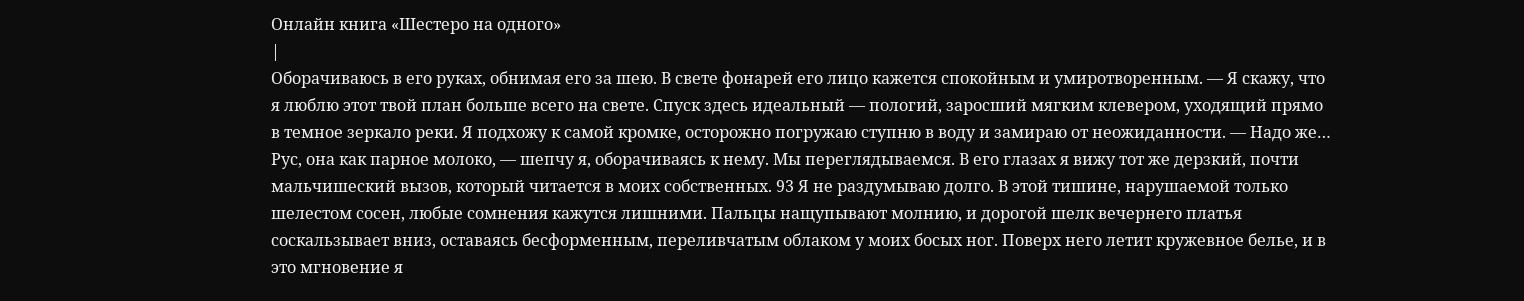Онлайн книга «Шестеро на одного»
|
Оборачиваюсь в его руках, обнимая его за шею. В свете фонарей его лицо кажется спокойным и умиротворенным. — Я скажу, что я люблю этот твой план больше всего на свете. Спуск здесь идеальный — пологий, заросший мягким клевером, уходящий прямо в темное зеркало реки. Я подхожу к самой кромке, осторожно погружаю ступню в воду и замираю от неожиданности. — Надо же… Рус, она как парное молоко, — шепчу я, оборачиваясь к нему. Мы переглядываемся. В его глазах я вижу тот же дерзкий, почти мальчишеский вызов, который читается в моих собственных. 93 Я не раздумываю долго. В этой тишине, нарушаемой только шелестом сосен, любые сомнения кажутся лишними. Пальцы нащупывают молнию, и дорогой шелк вечернего платья соскальзывает вниз, оставаясь бесформенным, переливчатым облаком у моих босых ног. Поверх него летит кружевное белье, и в это мгновение я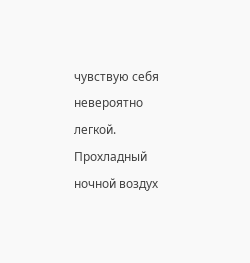чувствую себя невероятно легкой. Прохладный ночной воздух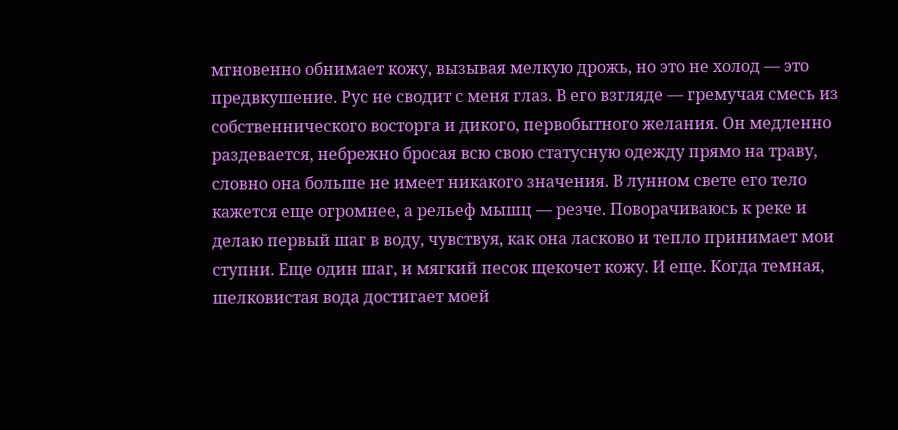мгновенно обнимает кожу, вызывая мелкую дрожь, но это не холод — это предвкушение. Рус не сводит с меня глаз. В его взгляде — гремучая смесь из собственнического восторга и дикого, первобытного желания. Он медленно раздевается, небрежно бросая всю свою статусную одежду прямо на траву, словно она больше не имеет никакого значения. В лунном свете его тело кажется еще огромнее, а рельеф мышц — резче. Поворачиваюсь к реке и делаю первый шаг в воду, чувствуя, как она ласково и тепло принимает мои ступни. Еще один шаг, и мягкий песок щекочет кожу. И еще. Когда темная, шелковистая вода достигает моей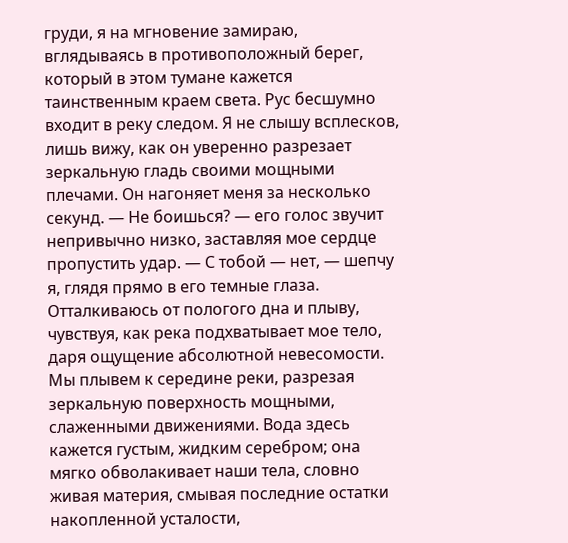груди, я на мгновение замираю, вглядываясь в противоположный берег, который в этом тумане кажется таинственным краем света. Рус бесшумно входит в реку следом. Я не слышу всплесков, лишь вижу, как он уверенно разрезает зеркальную гладь своими мощными плечами. Он нагоняет меня за несколько секунд. — Не боишься? — его голос звучит непривычно низко, заставляя мое сердце пропустить удар. — С тобой — нет, — шепчу я, глядя прямо в его темные глаза. Отталкиваюсь от пологого дна и плыву, чувствуя, как река подхватывает мое тело, даря ощущение абсолютной невесомости. Мы плывем к середине реки, разрезая зеркальную поверхность мощными, слаженными движениями. Вода здесь кажется густым, жидким серебром; она мягко обволакивает наши тела, словно живая материя, смывая последние остатки накопленной усталости,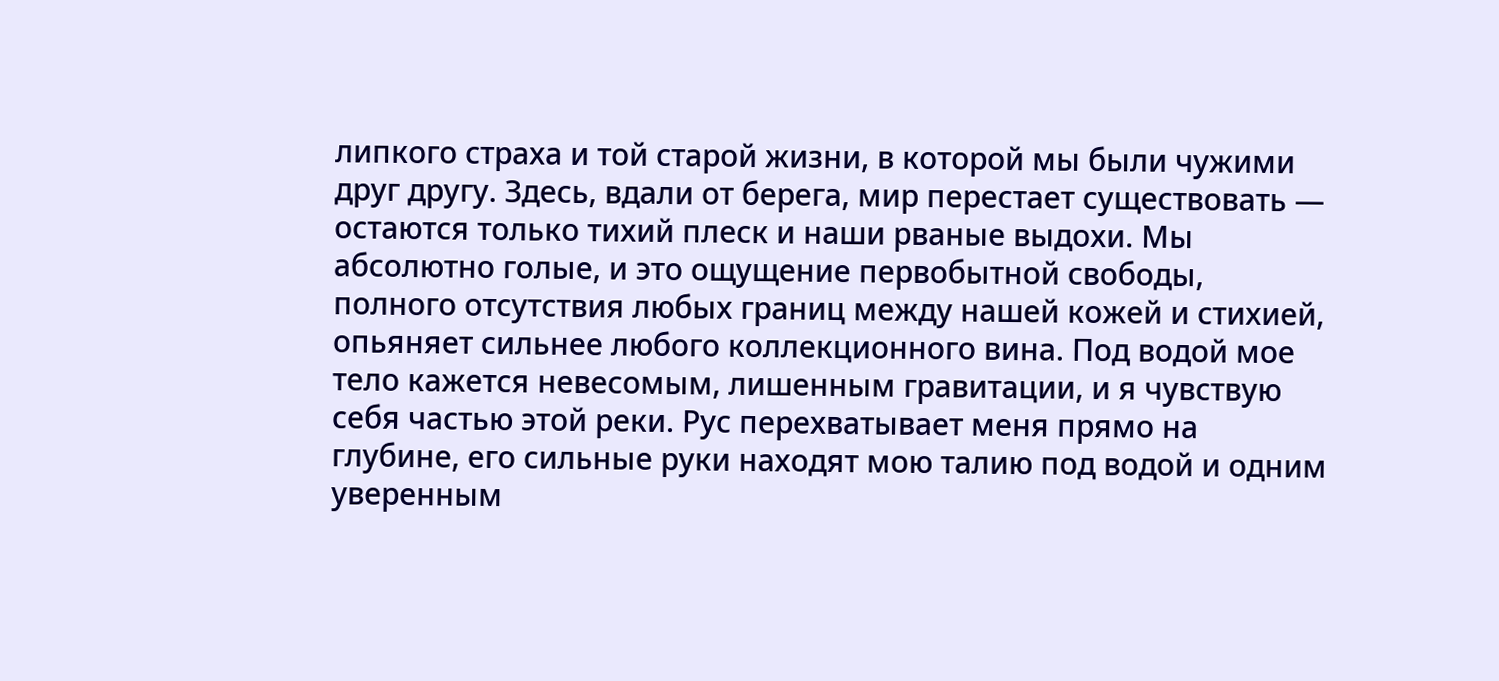липкого страха и той старой жизни, в которой мы были чужими друг другу. Здесь, вдали от берега, мир перестает существовать — остаются только тихий плеск и наши рваные выдохи. Мы абсолютно голые, и это ощущение первобытной свободы, полного отсутствия любых границ между нашей кожей и стихией, опьяняет сильнее любого коллекционного вина. Под водой мое тело кажется невесомым, лишенным гравитации, и я чувствую себя частью этой реки. Рус перехватывает меня прямо на глубине, его сильные руки находят мою талию под водой и одним уверенным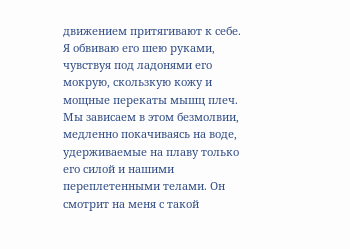движением притягивают к себе. Я обвиваю его шею руками, чувствуя под ладонями его мокрую, скользкую кожу и мощные перекаты мышц плеч. Мы зависаем в этом безмолвии, медленно покачиваясь на воде, удерживаемые на плаву только его силой и нашими переплетенными телами. Он смотрит на меня с такой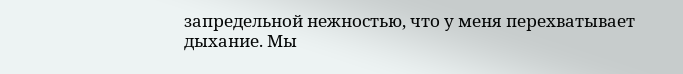запредельной нежностью, что у меня перехватывает дыхание. Мы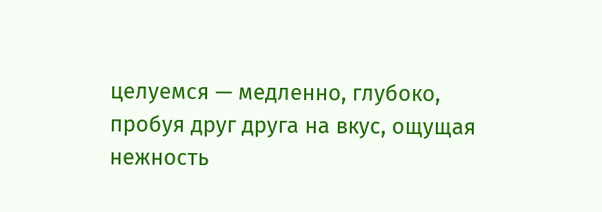целуемся — медленно, глубоко, пробуя друг друга на вкус, ощущая нежность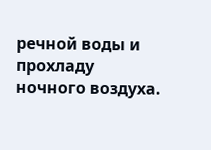речной воды и прохладу ночного воздуха.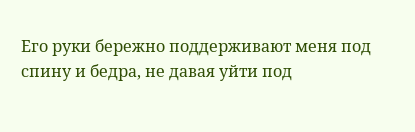Его руки бережно поддерживают меня под спину и бедра, не давая уйти под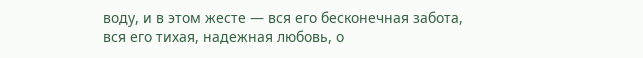воду, и в этом жесте — вся его бесконечная забота, вся его тихая, надежная любовь, о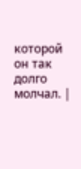которой он так долго молчал. |